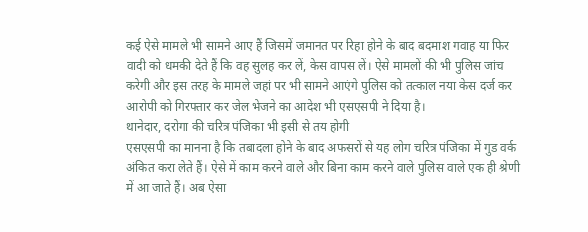कई ऐसे मामले भी सामने आए हैं जिसमें जमानत पर रिहा होने के बाद बदमाश गवाह या फिर वादी को धमकी देते हैं कि वह सुलह कर लें, केस वापस लें। ऐसे मामलों की भी पुलिस जांच करेगी और इस तरह के मामले जहां पर भी सामने आएंगे पुलिस को तत्काल नया केस दर्ज कर आरोपी को गिरफ्तार कर जेल भेजने का आदेश भी एसएसपी ने दिया है।
थानेदार, दरोगा की चरित्र पंजिका भी इसी से तय होगी
एसएसपी का मानना है कि तबादला होने के बाद अफसरों से यह लोग चरित्र पंजिका में गुड वर्क अंकित करा लेते हैं। ऐसे में काम करने वाले और बिना काम करने वाले पुलिस वाले एक ही श्रेणी में आ जाते हैं। अब ऐसा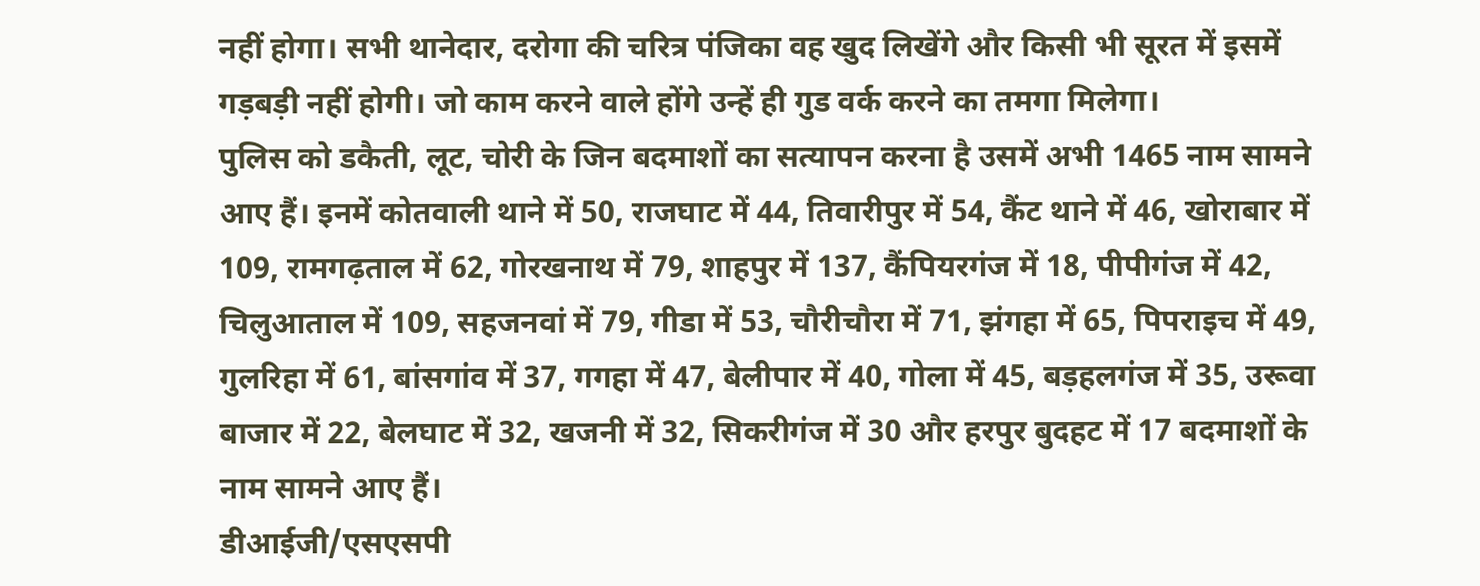नहीं होगा। सभी थानेदार, दरोगा की चरित्र पंजिका वह खुद लिखेंगे और किसी भी सूरत में इसमें गड़बड़ी नहीं होगी। जो काम करने वाले होंगे उन्हें ही गुड वर्क करने का तमगा मिलेगा।
पुलिस को डकैती, लूट, चोरी के जिन बदमाशों का सत्यापन करना है उसमें अभी 1465 नाम सामने आए हैं। इनमें कोतवाली थाने में 50, राजघाट में 44, तिवारीपुर में 54, कैंट थाने में 46, खोराबार में 109, रामगढ़ताल में 62, गोरखनाथ में 79, शाहपुर में 137, कैंपियरगंज में 18, पीपीगंज में 42, चिलुआताल में 109, सहजनवां में 79, गीडा में 53, चौरीचौरा में 71, झंगहा में 65, पिपराइच में 49, गुलरिहा में 61, बांसगांव में 37, गगहा में 47, बेलीपार में 40, गोला में 45, बड़हलगंज में 35, उरूवा बाजार में 22, बेलघाट में 32, खजनी में 32, सिकरीगंज में 30 और हरपुर बुदहट में 17 बदमाशों के नाम सामने आए हैं।
डीआईजी/एसएसपी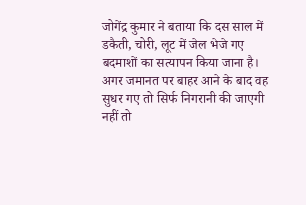जोगेंद्र कुमार ने बताया कि दस साल में डकैती, चोरी, लूट में जेल भेजे गए बदमाशों का सत्यापन किया जाना है। अगर जमानत पर बाहर आने के बाद वह सुधर गए तो सिर्फ निगरानी की जाएगी नहीं तो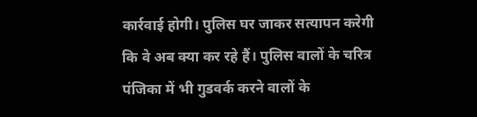कार्रवाई होगी। पुलिस घर जाकर सत्यापन करेगी कि वे अब क्या कर रहे हैं। पुलिस वालों के चरित्र पंजिका में भी गुडवर्क करने वालों के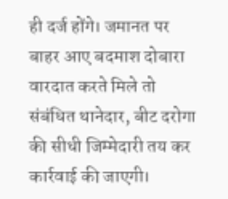ही दर्ज होंगे। जमानत पर बाहर आए बदमाश दोबारा वारदात करते मिले तो संबंधित थानेदार, बीट दरोगा की सीधी जिम्मेदारी तय कर कार्रवाई की जाएगी।